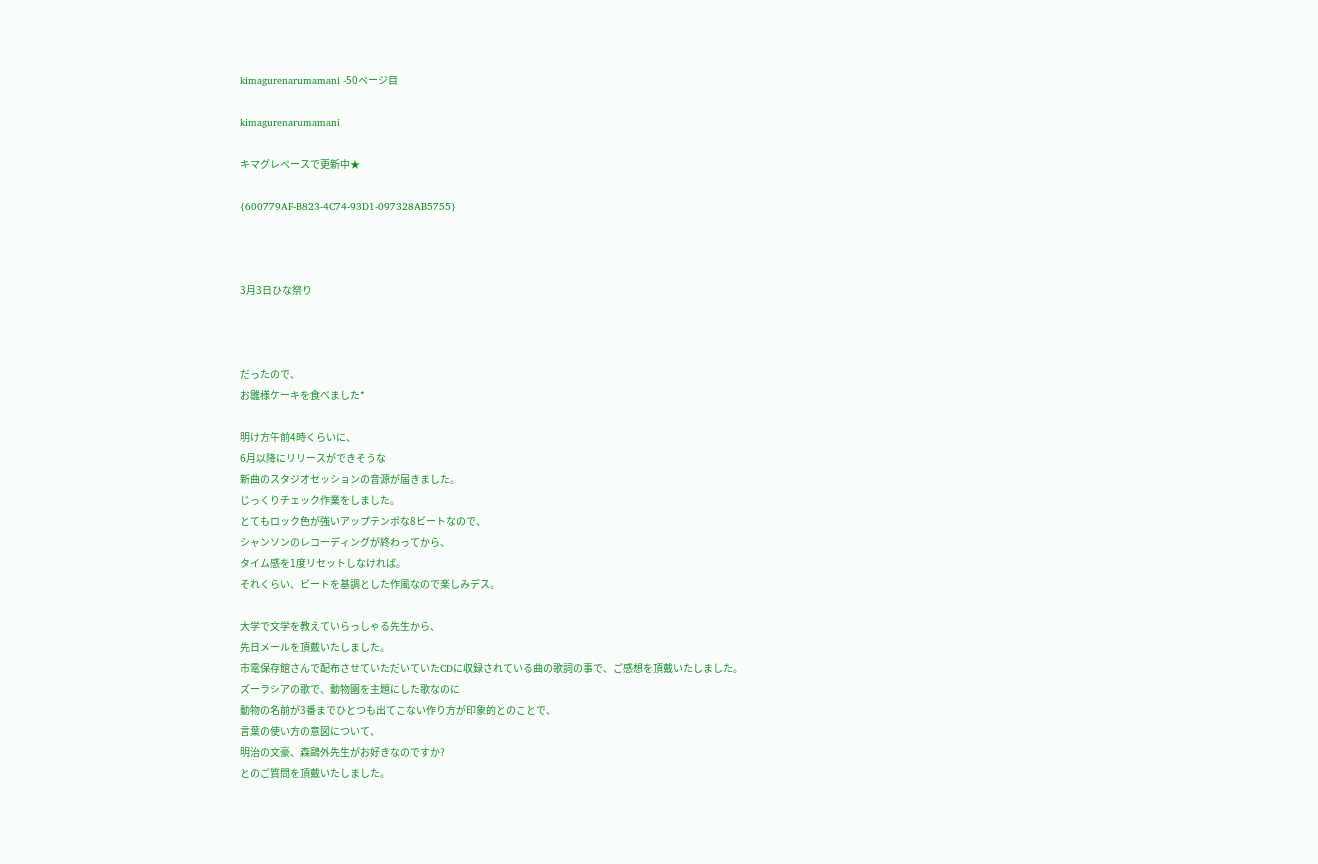kimagurenarumamani -50ページ目

kimagurenarumamani

キマグレペースで更新中★

{600779AF-B823-4C74-93D1-097328AB5755}



3月3日ひな祭り



だったので、
お雛様ケーキを食べました*

明け方午前4時くらいに、
6月以降にリリースができそうな
新曲のスタジオセッションの音源が届きました。
じっくりチェック作業をしました。
とてもロック色が強いアップテンポな8ビートなので、
シャンソンのレコーディングが終わってから、
タイム感を1度リセットしなければ。
それくらい、ビートを基調とした作風なので楽しみデス。

大学で文学を教えていらっしゃる先生から、
先日メールを頂戴いたしました。
市電保存館さんで配布させていただいていたCDに収録されている曲の歌詞の事で、ご感想を頂戴いたしました。
ズーラシアの歌で、動物園を主題にした歌なのに
動物の名前が3番までひとつも出てこない作り方が印象的とのことで、
言葉の使い方の意図について、
明治の文豪、森鷗外先生がお好きなのですか?
とのご質問を頂戴いたしました。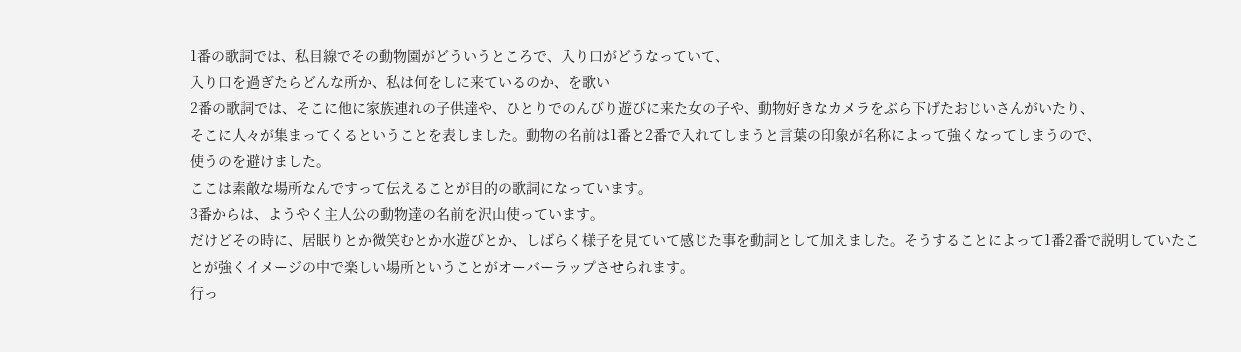1番の歌詞では、私目線でその動物園がどういうところで、入り口がどうなっていて、
入り口を過ぎたらどんな所か、私は何をしに来ているのか、を歌い
2番の歌詞では、そこに他に家族連れの子供達や、ひとりでのんびり遊びに来た女の子や、動物好きなカメラをぶら下げたおじいさんがいたり、
そこに人々が集まってくるということを表しました。動物の名前は1番と2番で入れてしまうと言葉の印象が名称によって強くなってしまうので、
使うのを避けました。
ここは素敵な場所なんですって伝えることが目的の歌詞になっています。
3番からは、ようやく主人公の動物達の名前を沢山使っています。
だけどその時に、居眠りとか微笑むとか水遊びとか、しばらく様子を見ていて感じた事を動詞として加えました。そうすることによって1番2番で説明していたことが強くイメージの中で楽しい場所ということがオーバーラップさせられます。
行っ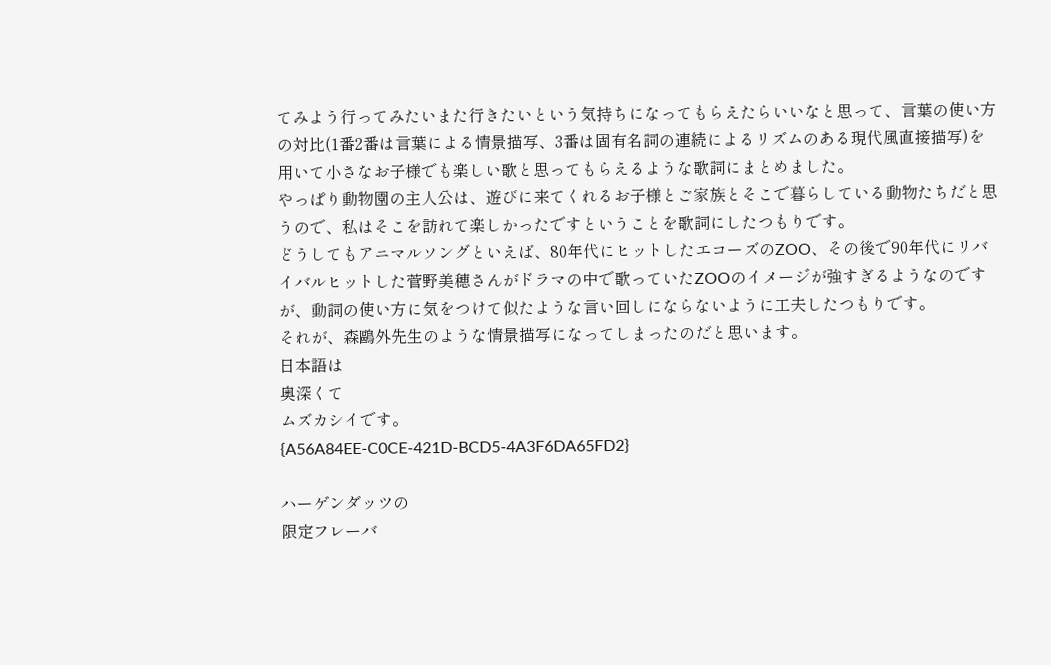てみよう行ってみたいまた行きたいという気持ちになってもらえたらいいなと思って、言葉の使い方の対比(1番2番は言葉による情景描写、3番は固有名詞の連続によるリズムのある現代風直接描写)を用いて小さなお子様でも楽しい歌と思ってもらえるような歌詞にまとめました。
やっぱり動物園の主人公は、遊びに来てくれるお子様とご家族とそこで暮らしている動物たちだと思うので、私はそこを訪れて楽しかったですということを歌詞にしたつもりです。
どうしてもアニマルソングといえば、80年代にヒットしたエコーズのZOO、その後で90年代にリバイバルヒットした菅野美穂さんがドラマの中で歌っていたZOOのイメージが強すぎるようなのですが、動詞の使い方に気をつけて似たような言い回しにならないように工夫したつもりです。
それが、森鷗外先生のような情景描写になってしまったのだと思います。
日本語は
奥深くて
ムズカシイです。
{A56A84EE-C0CE-421D-BCD5-4A3F6DA65FD2}

ハーゲンダッツの
限定フレーバ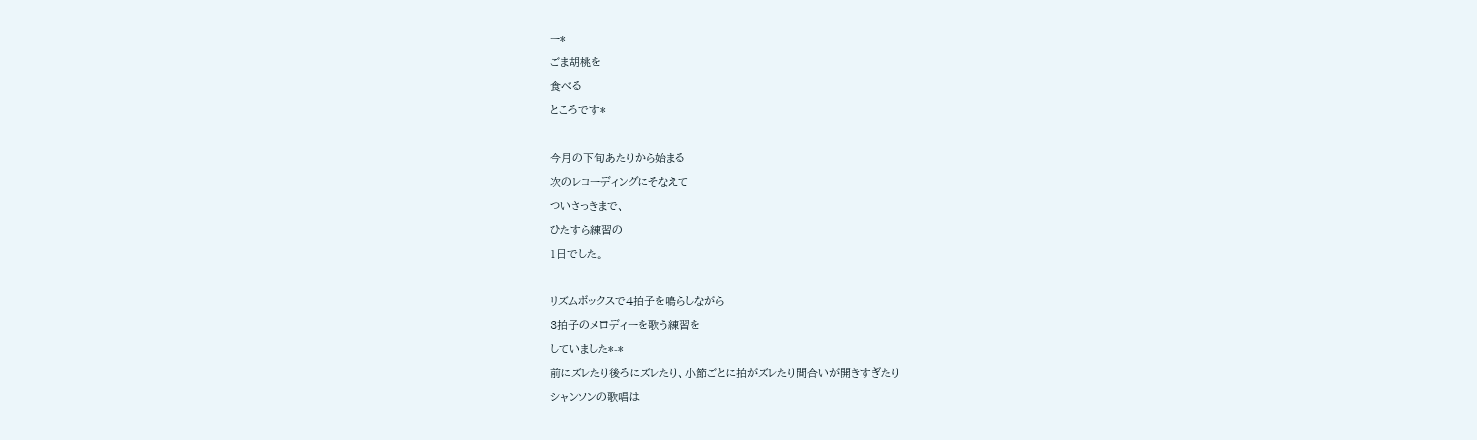ー*
ごま胡桃を
食べる
ところです*

今月の下旬あたりから始まる
次のレコーディングにそなえて
ついさっきまで、
ひたすら練習の
1日でした。

リズムボックスで4拍子を鳴らしながら
3拍子のメロディーを歌う練習を
していました*-*
前にズレたり後ろにズレたり、小節ごとに拍がズレたり間合いが開きすぎたり
シャンソンの歌唱は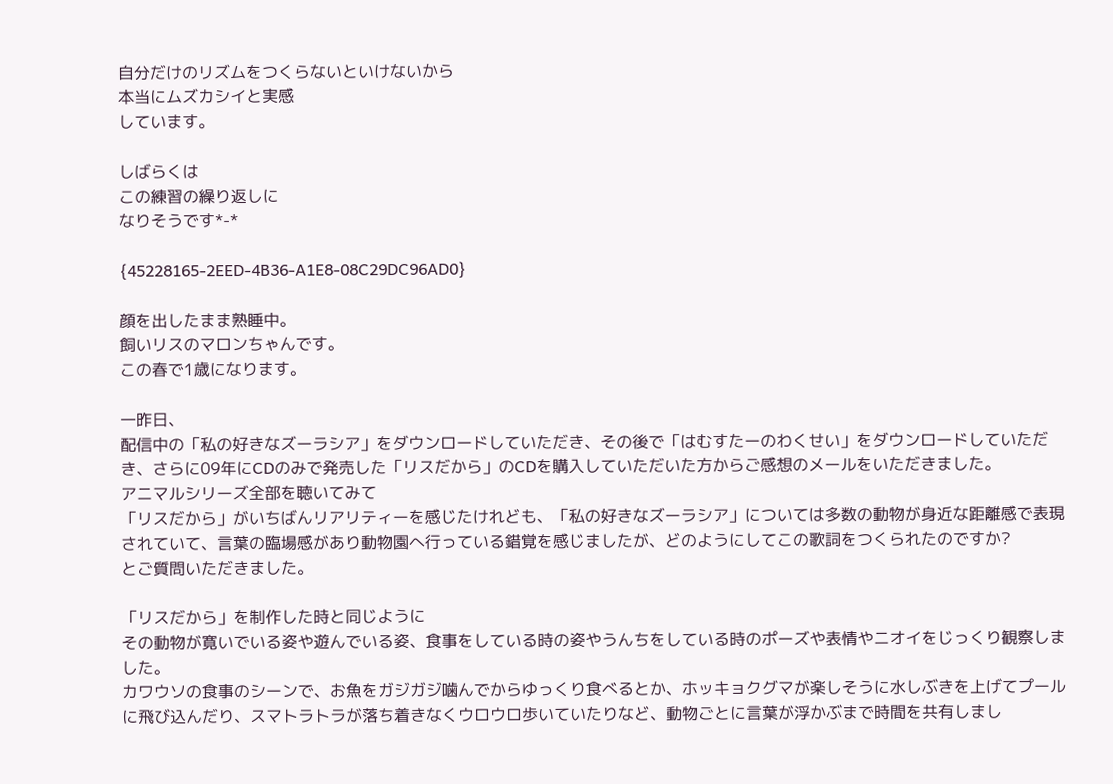自分だけのリズムをつくらないといけないから
本当にムズカシイと実感
しています。

しばらくは
この練習の繰り返しに
なりそうです*-*

{45228165-2EED-4B36-A1E8-08C29DC96AD0}

顔を出したまま熟睡中。
飼いリスのマロンちゃんです。
この春で1歳になります。

一昨日、
配信中の「私の好きなズーラシア」をダウンロードしていただき、その後で「はむすたーのわくせい」をダウンロードしていただき、さらに09年にCDのみで発売した「リスだから」のCDを購入していただいた方からご感想のメールをいただきました。
アニマルシリーズ全部を聴いてみて
「リスだから」がいちばんリアリティーを感じたけれども、「私の好きなズーラシア」については多数の動物が身近な距離感で表現されていて、言葉の臨場感があり動物園へ行っている錯覚を感じましたが、どのようにしてこの歌詞をつくられたのですか?
とご質問いただきました。

「リスだから」を制作した時と同じように
その動物が寛いでいる姿や遊んでいる姿、食事をしている時の姿やうんちをしている時のポーズや表情やニオイをじっくり観察しました。
カワウソの食事のシーンで、お魚をガジガジ噛んでからゆっくり食べるとか、ホッキョクグマが楽しそうに水しぶきを上げてプールに飛び込んだり、スマトラトラが落ち着きなくウロウロ歩いていたりなど、動物ごとに言葉が浮かぶまで時間を共有しまし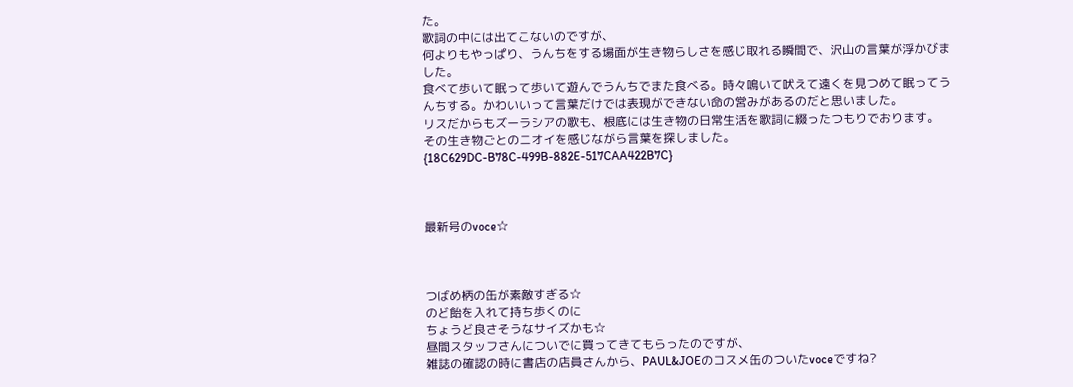た。
歌詞の中には出てこないのですが、
何よりもやっぱり、うんちをする場面が生き物らしさを感じ取れる瞬間で、沢山の言葉が浮かびました。
食べて歩いて眠って歩いて遊んでうんちでまた食べる。時々鳴いて吠えて遠くを見つめて眠ってうんちする。かわいいって言葉だけでは表現ができない命の営みがあるのだと思いました。
リスだからもズーラシアの歌も、根底には生き物の日常生活を歌詞に綴ったつもりでおります。
その生き物ごとのニオイを感じながら言葉を探しました。
{18C629DC-B78C-499B-882E-517CAA422B7C}



最新号のvoce☆



つばめ柄の缶が素敵すぎる☆
のど飴を入れて持ち歩くのに
ちょうど良さそうなサイズかも☆
昼間スタッフさんについでに買ってきてもらったのですが、
雑誌の確認の時に書店の店員さんから、PAUL&JOEのコスメ缶のついたvoceですね?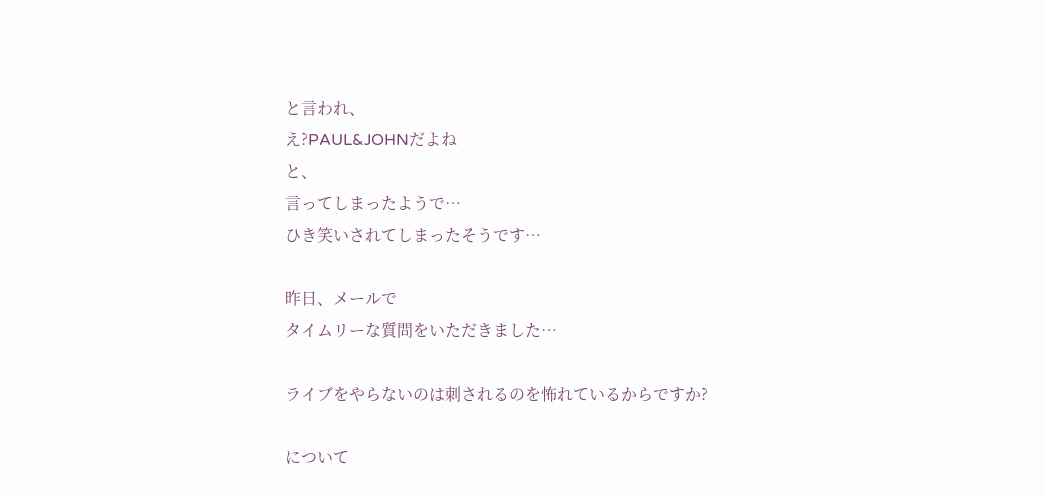と言われ、
え?PAUL&JOHNだよね
と、
言ってしまったようで…
ひき笑いされてしまったそうです…

昨日、メールで
タイムリーな質問をいただきました…

ライブをやらないのは刺されるのを怖れているからですか?

について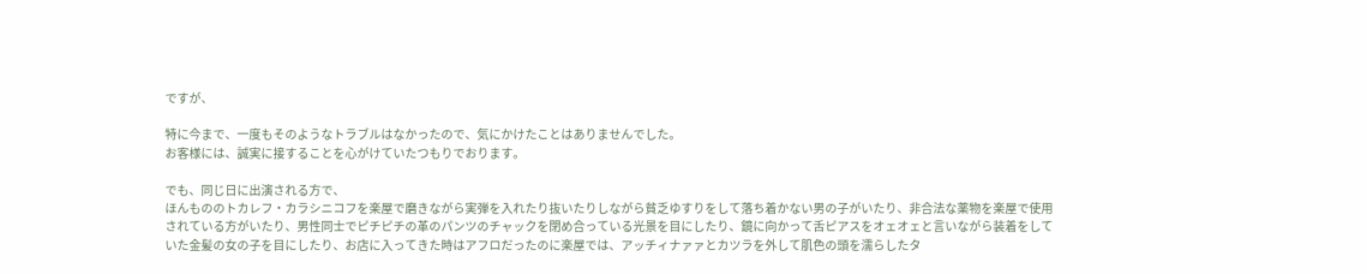ですが、

特に今まで、一度もそのようなトラブルはなかったので、気にかけたことはありませんでした。
お客様には、誠実に接することを心がけていたつもりでおります。

でも、同じ日に出演される方で、
ほんもののトカレフ・カラシニコフを楽屋で磨きながら実弾を入れたり抜いたりしながら貧乏ゆすりをして落ち着かない男の子がいたり、非合法な薬物を楽屋で使用されている方がいたり、男性同士でピチピチの革のパンツのチャックを閉め合っている光景を目にしたり、鏡に向かって舌ピアスをオェオェと言いながら装着をしていた金髪の女の子を目にしたり、お店に入ってきた時はアフロだったのに楽屋では、アッチィナァァとカツラを外して肌色の頭を濡らしたタ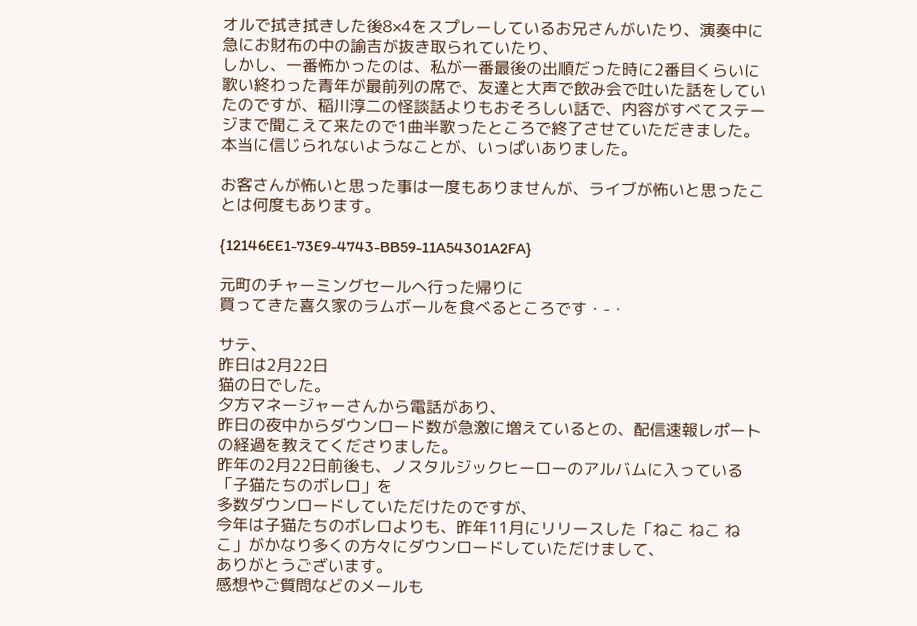オルで拭き拭きした後8×4をスプレーしているお兄さんがいたり、演奏中に急にお財布の中の諭吉が抜き取られていたり、
しかし、一番怖かったのは、私が一番最後の出順だった時に2番目くらいに歌い終わった青年が最前列の席で、友達と大声で飲み会で吐いた話をしていたのですが、稲川淳二の怪談話よりもおそろしい話で、内容がすべてステージまで聞こえて来たので1曲半歌ったところで終了させていただきました。
本当に信じられないようなことが、いっぱいありました。

お客さんが怖いと思った事は一度もありませんが、ライブが怖いと思ったことは何度もあります。

{12146EE1-73E9-4743-BB59-11A54301A2FA}

元町のチャーミングセールへ行った帰りに
買ってきた喜久家のラムボールを食べるところです・-・

サテ、
昨日は2月22日
猫の日でした。
夕方マネージャーさんから電話があり、
昨日の夜中からダウンロード数が急激に増えているとの、配信速報レポートの経過を教えてくださりました。
昨年の2月22日前後も、ノスタルジックヒーローのアルバムに入っている「子猫たちのボレロ」を
多数ダウンロードしていただけたのですが、
今年は子猫たちのボレロよりも、昨年11月にリリースした「ねこ ねこ ねこ」がかなり多くの方々にダウンロードしていただけまして、
ありがとうございます。
感想やご質問などのメールも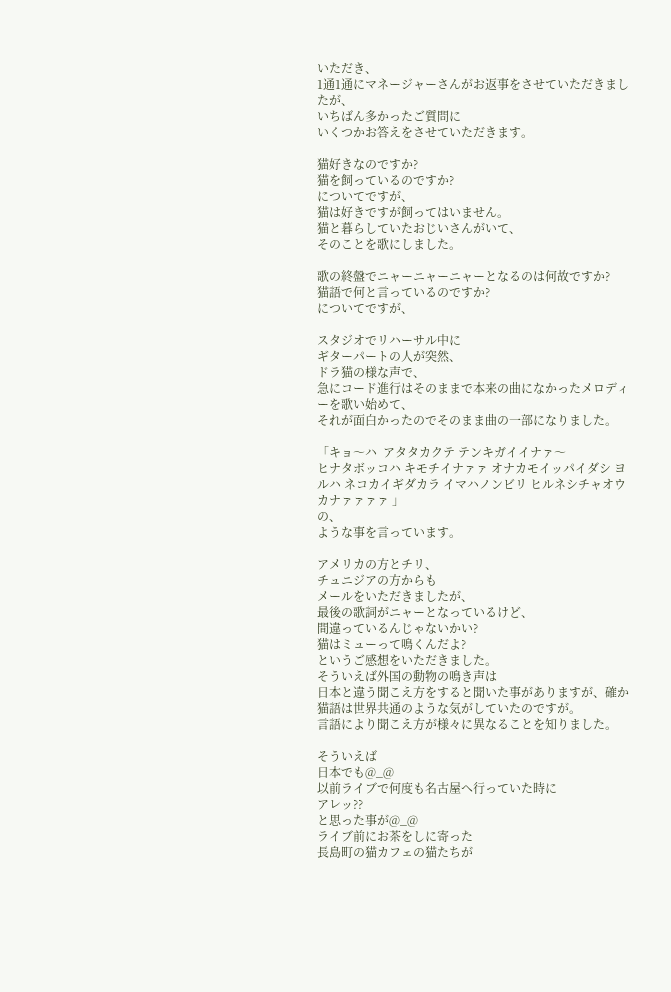いただき、
1通1通にマネージャーさんがお返事をさせていただきましたが、
いちばん多かったご質問に
いくつかお答えをさせていただきます。

猫好きなのですか?
猫を飼っているのですか?
についてですが、
猫は好きですが飼ってはいません。
猫と暮らしていたおじいさんがいて、
そのことを歌にしました。

歌の終盤でニャーニャーニャーとなるのは何故ですか?
猫語で何と言っているのですか?
についてですが、

スタジオでリハーサル中に
ギターパートの人が突然、
ドラ猫の様な声で、
急にコード進行はそのままで本来の曲になかったメロディーを歌い始めて、
それが面白かったのでそのまま曲の一部になりました。

「キョ〜ハ  アタタカクテ テンキガイイナァ〜
ヒナタボッコハ キモチイナァァ オナカモイッパイダシ ヨルハ ネコカイギダカラ イマハノンビリ ヒルネシチャオウカナァァァァ 」
の、
ような事を言っています。

アメリカの方とチリ、
チュニジアの方からも
メールをいただきましたが、
最後の歌詞がニャーとなっているけど、
間違っているんじゃないかい?
猫はミューって鳴くんだよ?
というご感想をいただきました。
そういえば外国の動物の鳴き声は
日本と違う聞こえ方をすると聞いた事がありますが、確か猫語は世界共通のような気がしていたのですが。
言語により聞こえ方が様々に異なることを知りました。

そういえば
日本でも@_@
以前ライブで何度も名古屋へ行っていた時に
アレッ??
と思った事が@_@
ライブ前にお茶をしに寄った
長島町の猫カフェの猫たちが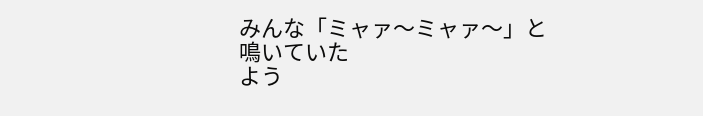みんな「ミャァ〜ミャァ〜」と
鳴いていた
よう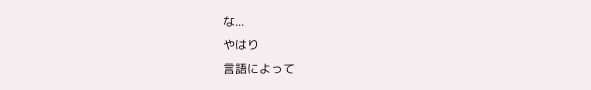な...
やはり
言語によって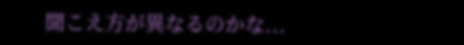聞こえ方が異なるのかな...